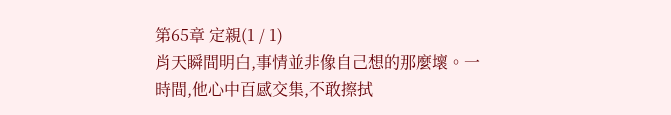第65章 定親(1 / 1)
肖天瞬間明白,事情並非像自己想的那麼壞。一時間,他心中百感交集,不敢擦拭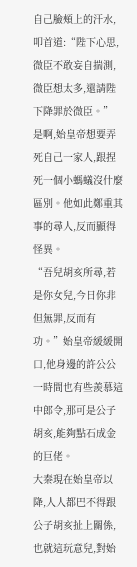自己臉頰上的汗水,叩首道:“陛下心思,微臣不敢妄自揣測,微臣想太多,還請陛下降罪於微臣。”
是啊,始皇帝想要弄死自己一家人,跟捏死一個小螞蟻沒什麼區別。他如此鄭重其事的尋人,反而顯得怪異。
“吾兒胡亥所尋,若是你女兒,今日你非但無罪,反而有功。”始皇帝緩緩開口,他身邊的許公公一時間也有些羨慕這中郎令,那可是公子胡亥,能夠點石成金的巨佬。
大秦現在始皇帝以降,人人都巴不得跟公子胡亥扯上關係,也就這玩意兒,對始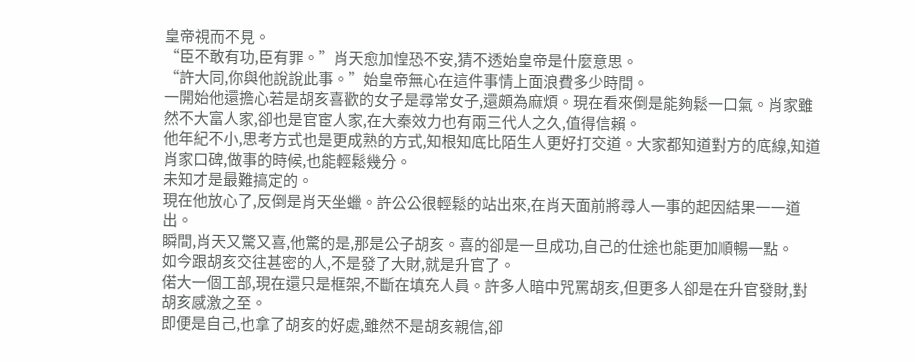皇帝視而不見。
“臣不敢有功,臣有罪。”肖天愈加惶恐不安,猜不透始皇帝是什麼意思。
“許大同,你與他說說此事。”始皇帝無心在這件事情上面浪費多少時間。
一開始他還擔心若是胡亥喜歡的女子是尋常女子,還頗為麻煩。現在看來倒是能夠鬆一口氣。肖家雖然不大富人家,卻也是官宦人家,在大秦效力也有兩三代人之久,值得信賴。
他年紀不小,思考方式也是更成熟的方式,知根知底比陌生人更好打交道。大家都知道對方的底線,知道肖家口碑,做事的時候,也能輕鬆幾分。
未知才是最難搞定的。
現在他放心了,反倒是肖天坐蠟。許公公很輕鬆的站出來,在肖天面前將尋人一事的起因結果一一道出。
瞬間,肖天又驚又喜,他驚的是,那是公子胡亥。喜的卻是一旦成功,自己的仕途也能更加順暢一點。
如今跟胡亥交往甚密的人,不是發了大財,就是升官了。
偌大一個工部,現在還只是框架,不斷在填充人員。許多人暗中咒罵胡亥,但更多人卻是在升官發財,對胡亥感激之至。
即便是自己,也拿了胡亥的好處,雖然不是胡亥親信,卻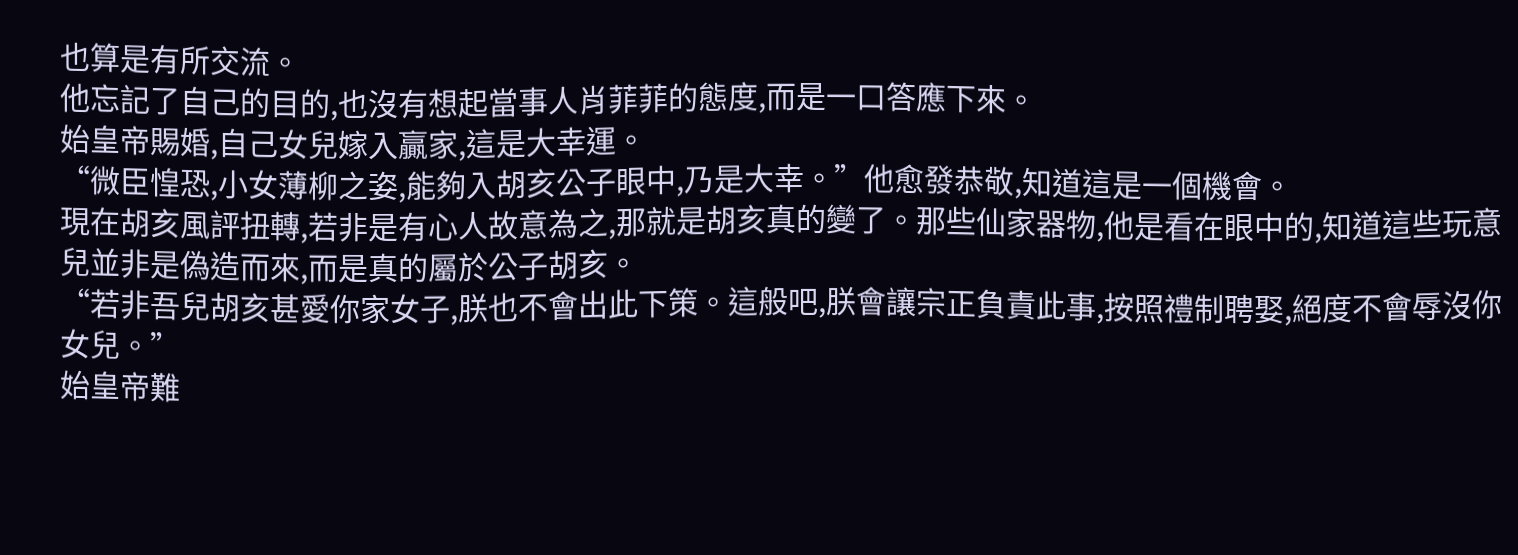也算是有所交流。
他忘記了自己的目的,也沒有想起當事人肖菲菲的態度,而是一口答應下來。
始皇帝賜婚,自己女兒嫁入贏家,這是大幸運。
“微臣惶恐,小女薄柳之姿,能夠入胡亥公子眼中,乃是大幸。”他愈發恭敬,知道這是一個機會。
現在胡亥風評扭轉,若非是有心人故意為之,那就是胡亥真的變了。那些仙家器物,他是看在眼中的,知道這些玩意兒並非是偽造而來,而是真的屬於公子胡亥。
“若非吾兒胡亥甚愛你家女子,朕也不會出此下策。這般吧,朕會讓宗正負責此事,按照禮制聘娶,絕度不會辱沒你女兒。”
始皇帝難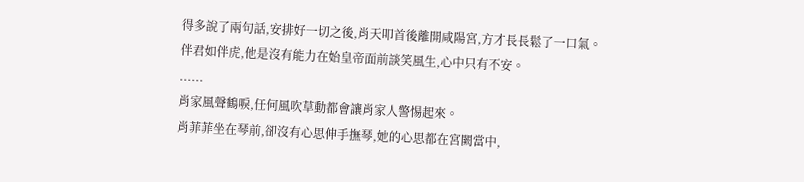得多說了兩句話,安排好一切之後,肖天叩首後離開咸陽宮,方才長長鬆了一口氣。
伴君如伴虎,他是沒有能力在始皇帝面前談笑風生,心中只有不安。
......
肖家風聲鶴唳,任何風吹草動都會讓肖家人警惕起來。
肖菲菲坐在琴前,卻沒有心思伸手撫琴,她的心思都在宮闕當中,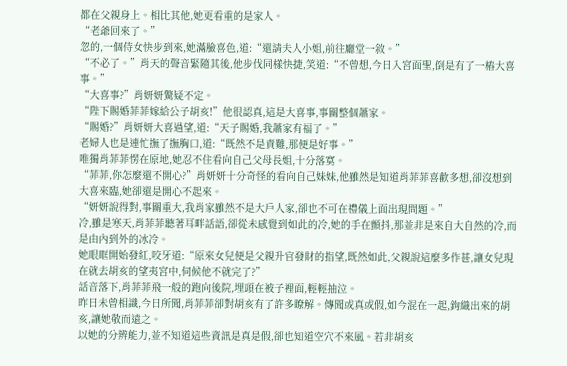都在父親身上。相比其他,她更看重的是家人。
“老爺回來了。”
忽的,一個侍女快步到來,她滿臉喜色,道:“還請夫人小姐,前往廳堂一敘。”
“不必了。”肖天的聲音緊隨其後,他步伐同樣快捷,笑道:“不曾想,今日入宮面聖,倒是有了一樁大喜事。”
“大喜事?”肖妍妍驚疑不定。
“陛下賜婚菲菲嫁給公子胡亥!”他很認真,這是大喜事,事關整個蕭家。
“賜婚?”肖妍妍大喜過望,道:“天子賜婚,我蕭家有福了。”
老婦人也是連忙撫了撫胸口,道:“既然不是責難,那便是好事。”
唯獨肖菲菲愣在原地,她忍不住看向自己父母長姐,十分落寞。
“菲菲,你怎麼還不開心?”肖妍妍十分奇怪的看向自己妹妹,他雖然是知道肖菲菲喜歡多想,卻沒想到大喜來臨,她卻還是開心不起來。
“妍妍說得對,事關重大,我肖家雖然不是大戶人家,卻也不可在禮儀上面出現問題。”
冷,雖是寒天,肖菲菲聽著耳畔話語,卻從未感覺到如此的冷,她的手在顫抖,那並非是來自大自然的冷,而是由內到外的冰冷。
她眼眶開始發紅,咬牙道:“原來女兒便是父親升官發財的指望,既然如此,父親說這麼多作甚,讓女兒現在就去胡亥的望夷宮中,伺候他不就完了?”
話音落下,肖菲菲飛一般的跑向後院,埋頭在被子裡面,輕輕抽泣。
昨日未曾相識,今日所聞,肖菲菲卻對胡亥有了許多瞭解。傳聞或真或假,如今混在一起,鉤織出來的胡亥,讓她敬而遠之。
以她的分辨能力,並不知道這些資訊是真是假,卻也知道空穴不來風。若非胡亥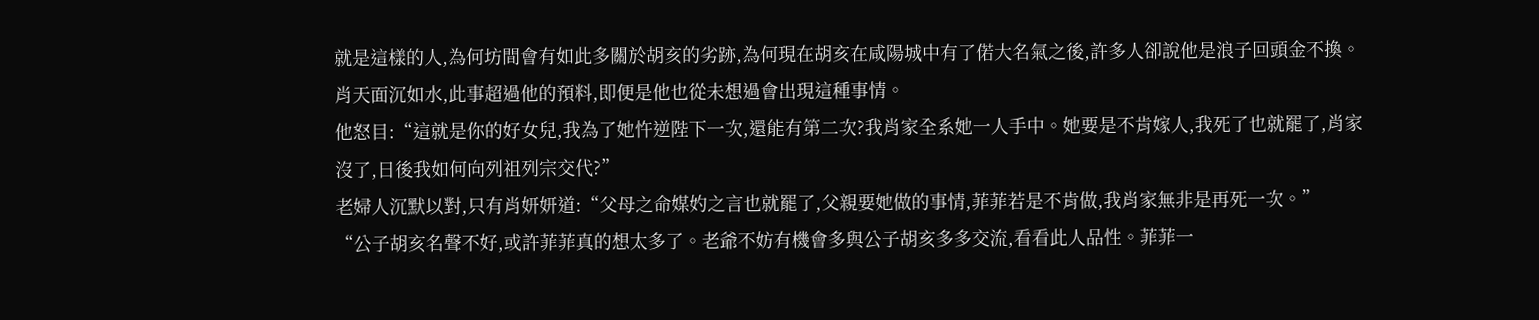就是這樣的人,為何坊間會有如此多關於胡亥的劣跡,為何現在胡亥在咸陽城中有了偌大名氣之後,許多人卻說他是浪子回頭金不換。
肖天面沉如水,此事超過他的預料,即便是他也從未想過會出現這種事情。
他怒目:“這就是你的好女兒,我為了她忤逆陛下一次,還能有第二次?我肖家全系她一人手中。她要是不肯嫁人,我死了也就罷了,肖家沒了,日後我如何向列祖列宗交代?”
老婦人沉默以對,只有肖妍妍道:“父母之命媒妁之言也就罷了,父親要她做的事情,菲菲若是不肯做,我肖家無非是再死一次。”
“公子胡亥名聲不好,或許菲菲真的想太多了。老爺不妨有機會多與公子胡亥多多交流,看看此人品性。菲菲一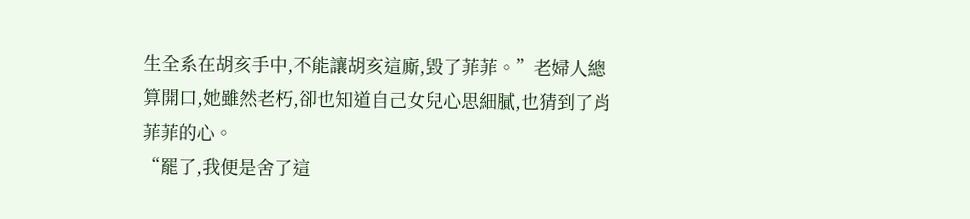生全系在胡亥手中,不能讓胡亥這廝,毀了菲菲。”老婦人總算開口,她雖然老朽,卻也知道自己女兒心思細膩,也猜到了肖菲菲的心。
“罷了,我便是舍了這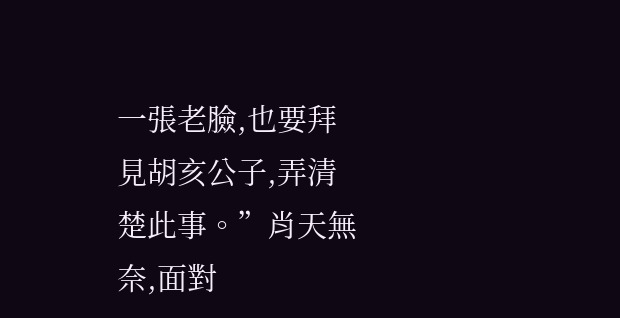一張老臉,也要拜見胡亥公子,弄清楚此事。”肖天無奈,面對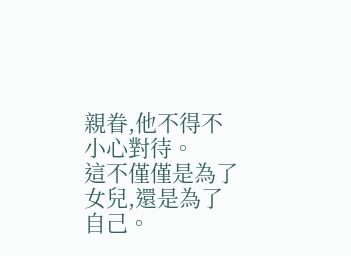親眷,他不得不小心對待。
這不僅僅是為了女兒,還是為了自己。